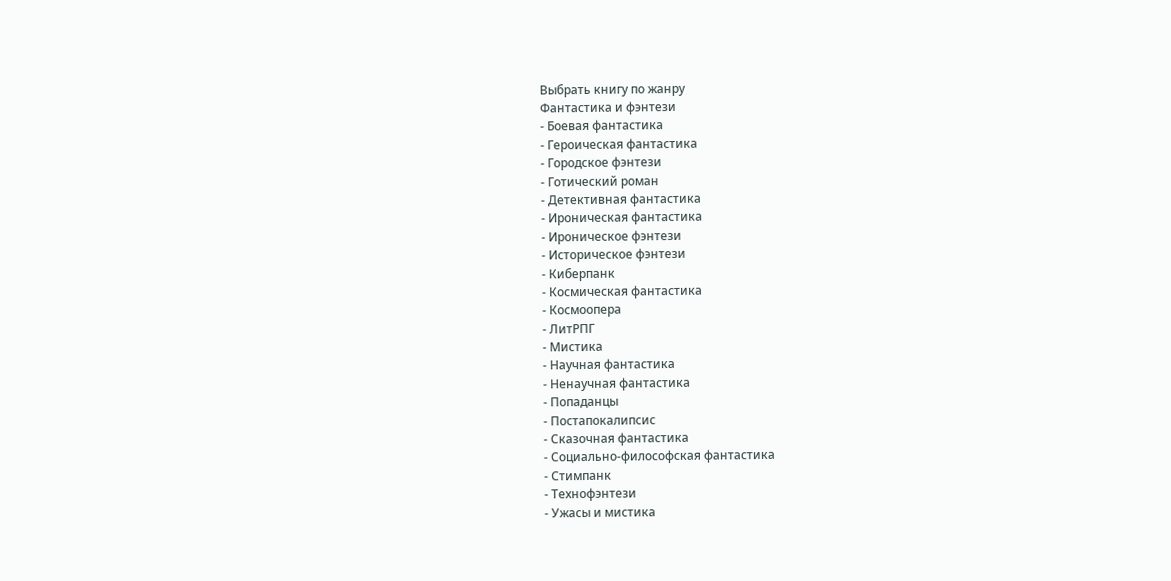Выбрать книгу по жанру
Фантастика и фэнтези
- Боевая фантастика
- Героическая фантастика
- Городское фэнтези
- Готический роман
- Детективная фантастика
- Ироническая фантастика
- Ироническое фэнтези
- Историческое фэнтези
- Киберпанк
- Космическая фантастика
- Космоопера
- ЛитРПГ
- Мистика
- Научная фантастика
- Ненаучная фантастика
- Попаданцы
- Постапокалипсис
- Сказочная фантастика
- Социально-философская фантастика
- Стимпанк
- Технофэнтези
- Ужасы и мистика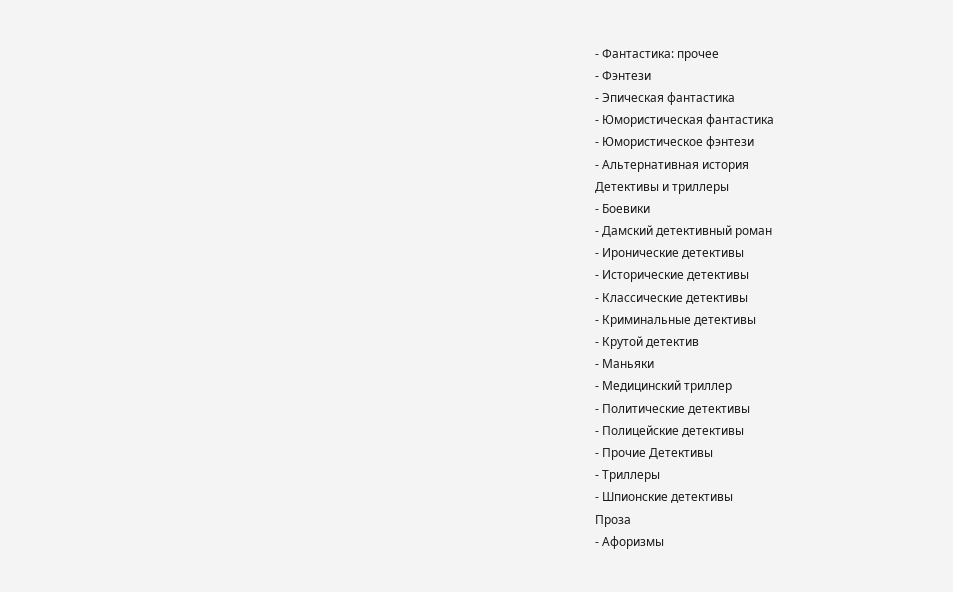- Фантастика: прочее
- Фэнтези
- Эпическая фантастика
- Юмористическая фантастика
- Юмористическое фэнтези
- Альтернативная история
Детективы и триллеры
- Боевики
- Дамский детективный роман
- Иронические детективы
- Исторические детективы
- Классические детективы
- Криминальные детективы
- Крутой детектив
- Маньяки
- Медицинский триллер
- Политические детективы
- Полицейские детективы
- Прочие Детективы
- Триллеры
- Шпионские детективы
Проза
- Афоризмы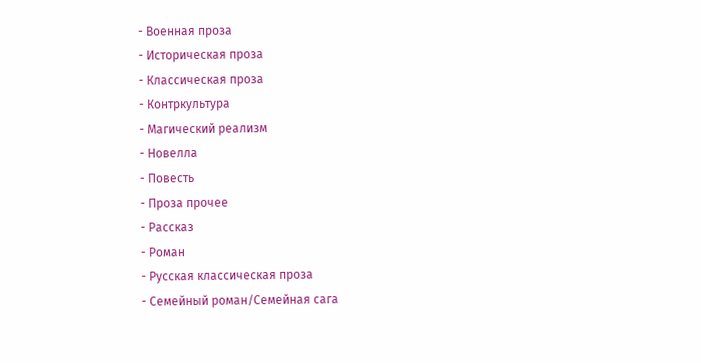- Военная проза
- Историческая проза
- Классическая проза
- Контркультура
- Магический реализм
- Новелла
- Повесть
- Проза прочее
- Рассказ
- Роман
- Русская классическая проза
- Семейный роман/Семейная сага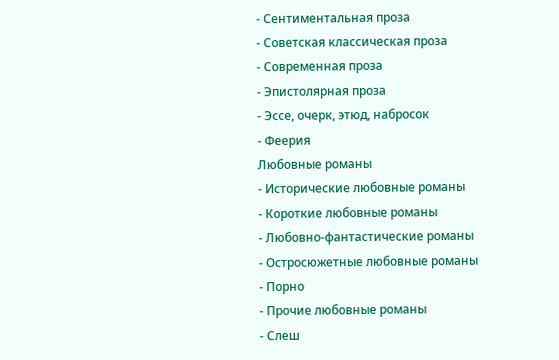- Сентиментальная проза
- Советская классическая проза
- Современная проза
- Эпистолярная проза
- Эссе, очерк, этюд, набросок
- Феерия
Любовные романы
- Исторические любовные романы
- Короткие любовные романы
- Любовно-фантастические романы
- Остросюжетные любовные романы
- Порно
- Прочие любовные романы
- Слеш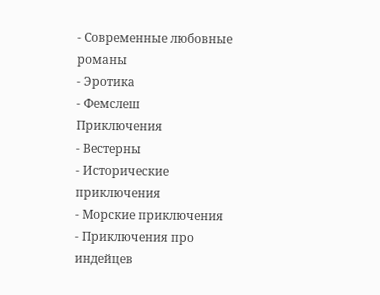- Современные любовные романы
- Эротика
- Фемслеш
Приключения
- Вестерны
- Исторические приключения
- Морские приключения
- Приключения про индейцев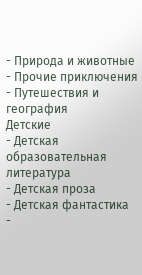- Природа и животные
- Прочие приключения
- Путешествия и география
Детские
- Детская образовательная литература
- Детская проза
- Детская фантастика
-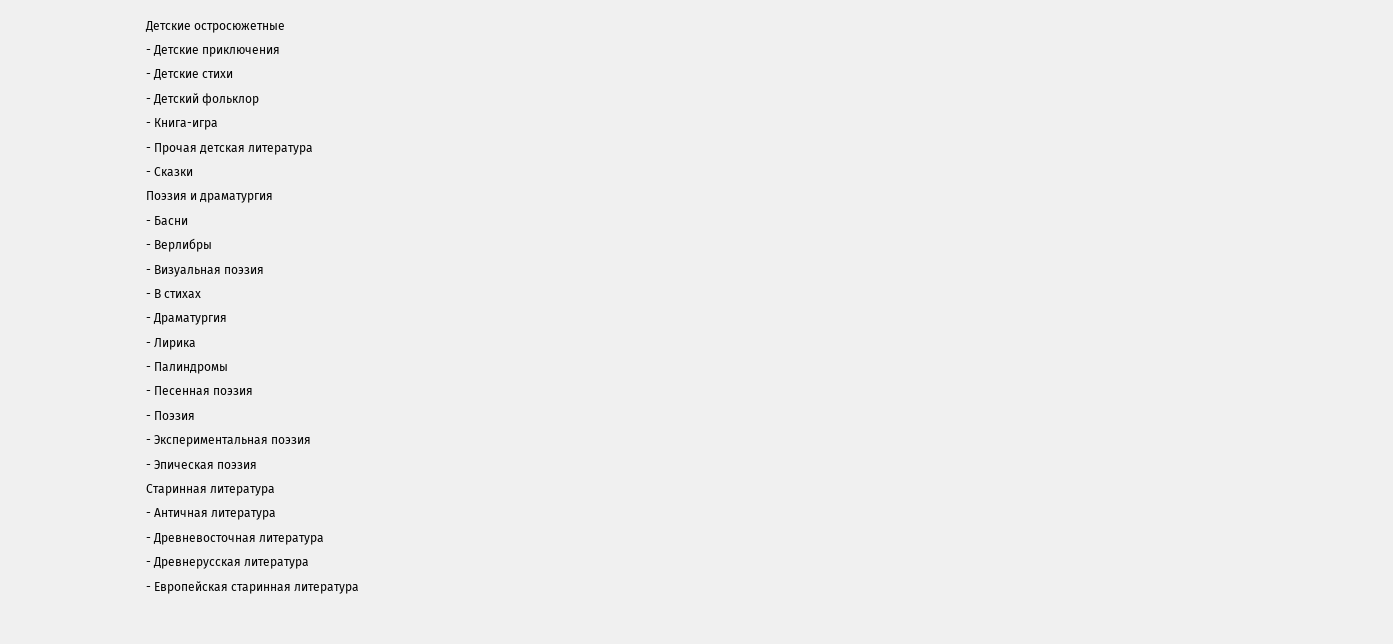Детские остросюжетные
- Детские приключения
- Детские стихи
- Детский фольклор
- Книга-игра
- Прочая детская литература
- Сказки
Поэзия и драматургия
- Басни
- Верлибры
- Визуальная поэзия
- В стихах
- Драматургия
- Лирика
- Палиндромы
- Песенная поэзия
- Поэзия
- Экспериментальная поэзия
- Эпическая поэзия
Старинная литература
- Античная литература
- Древневосточная литература
- Древнерусская литература
- Европейская старинная литература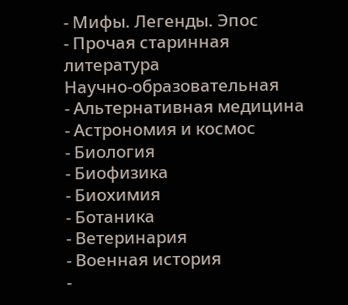- Мифы. Легенды. Эпос
- Прочая старинная литература
Научно-образовательная
- Альтернативная медицина
- Астрономия и космос
- Биология
- Биофизика
- Биохимия
- Ботаника
- Ветеринария
- Военная история
-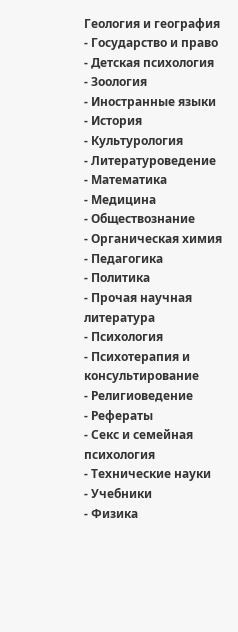Геология и география
- Государство и право
- Детская психология
- Зоология
- Иностранные языки
- История
- Культурология
- Литературоведение
- Математика
- Медицина
- Обществознание
- Органическая химия
- Педагогика
- Политика
- Прочая научная литература
- Психология
- Психотерапия и консультирование
- Религиоведение
- Рефераты
- Секс и семейная психология
- Технические науки
- Учебники
- Физика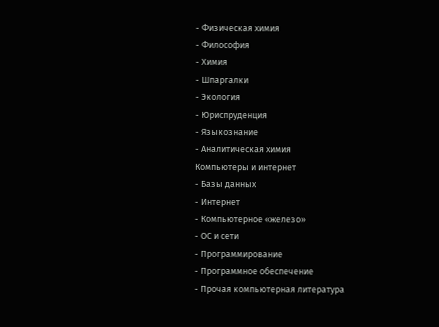- Физическая химия
- Философия
- Химия
- Шпаргалки
- Экология
- Юриспруденция
- Языкознание
- Аналитическая химия
Компьютеры и интернет
- Базы данных
- Интернет
- Компьютерное «железо»
- ОС и сети
- Программирование
- Программное обеспечение
- Прочая компьютерная литература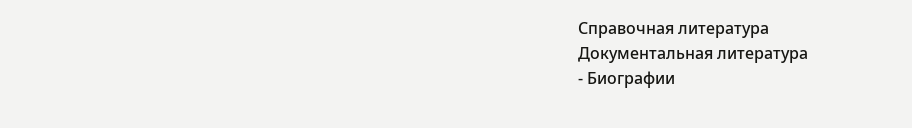Справочная литература
Документальная литература
- Биографии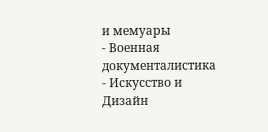и мемуары
- Военная документалистика
- Искусство и Дизайн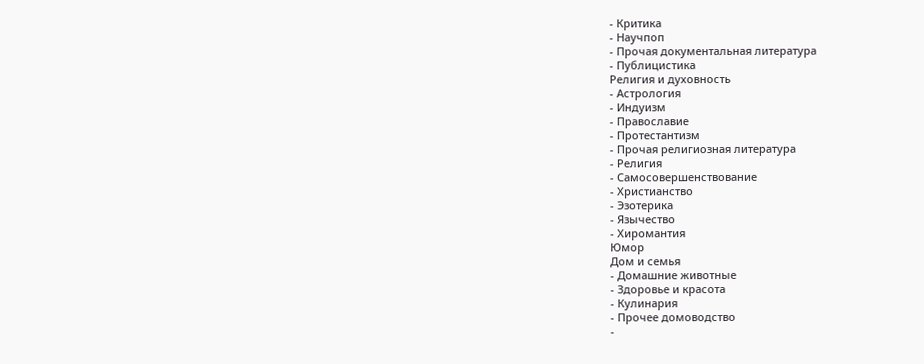- Критика
- Научпоп
- Прочая документальная литература
- Публицистика
Религия и духовность
- Астрология
- Индуизм
- Православие
- Протестантизм
- Прочая религиозная литература
- Религия
- Самосовершенствование
- Христианство
- Эзотерика
- Язычество
- Хиромантия
Юмор
Дом и семья
- Домашние животные
- Здоровье и красота
- Кулинария
- Прочее домоводство
-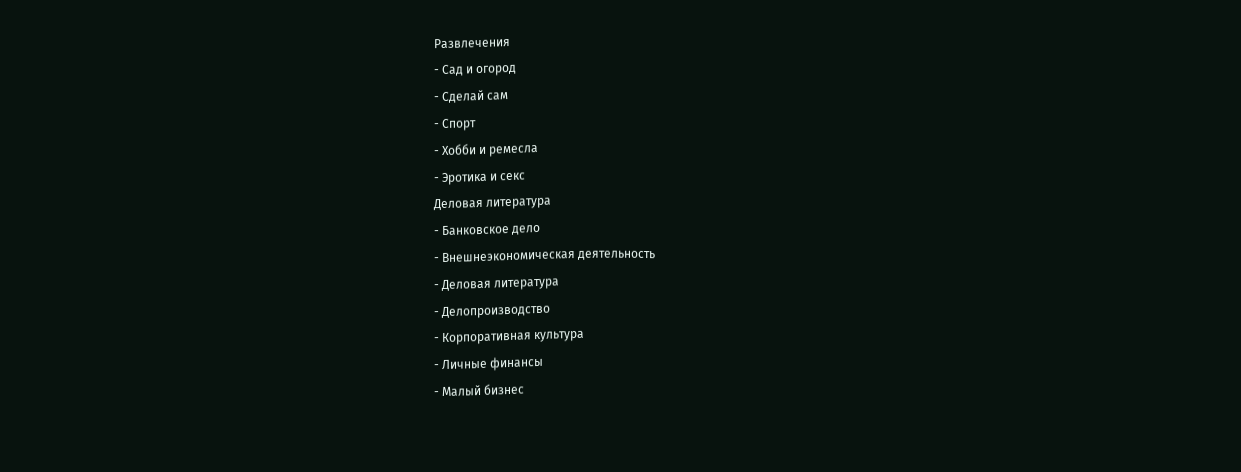Развлечения
- Сад и огород
- Сделай сам
- Спорт
- Хобби и ремесла
- Эротика и секс
Деловая литература
- Банковское дело
- Внешнеэкономическая деятельность
- Деловая литература
- Делопроизводство
- Корпоративная культура
- Личные финансы
- Малый бизнес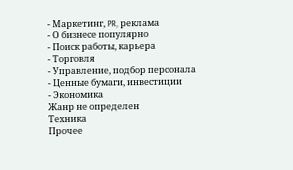- Маркетинг, PR, реклама
- О бизнесе популярно
- Поиск работы, карьера
- Торговля
- Управление, подбор персонала
- Ценные бумаги, инвестиции
- Экономика
Жанр не определен
Техника
Прочее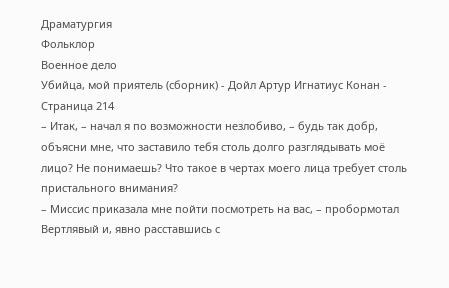Драматургия
Фольклор
Военное дело
Убийца, мой приятель (сборник) - Дойл Артур Игнатиус Конан - Страница 214
– Итак, – начал я по возможности незлобиво, – будь так добр, объясни мне, что заставило тебя столь долго разглядывать моё лицо? Не понимаешь? Что такое в чертах моего лица требует столь пристального внимания?
– Миссис приказала мне пойти посмотреть на вас, – пробормотал Вертлявый и, явно расставшись с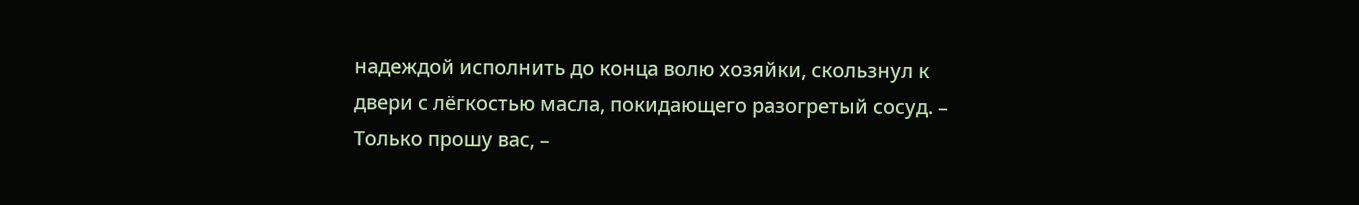надеждой исполнить до конца волю хозяйки, скользнул к двери с лёгкостью масла, покидающего разогретый сосуд. – Только прошу вас, –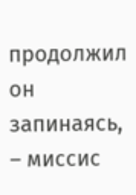продолжил он запинаясь, – миссис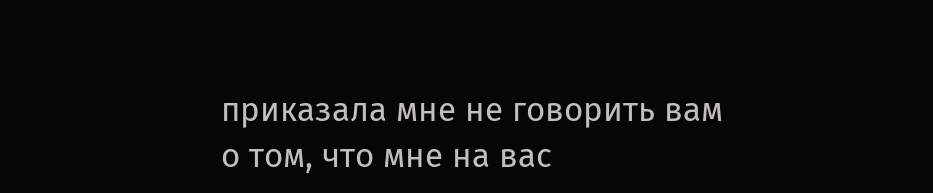приказала мне не говорить вам о том, что мне на вас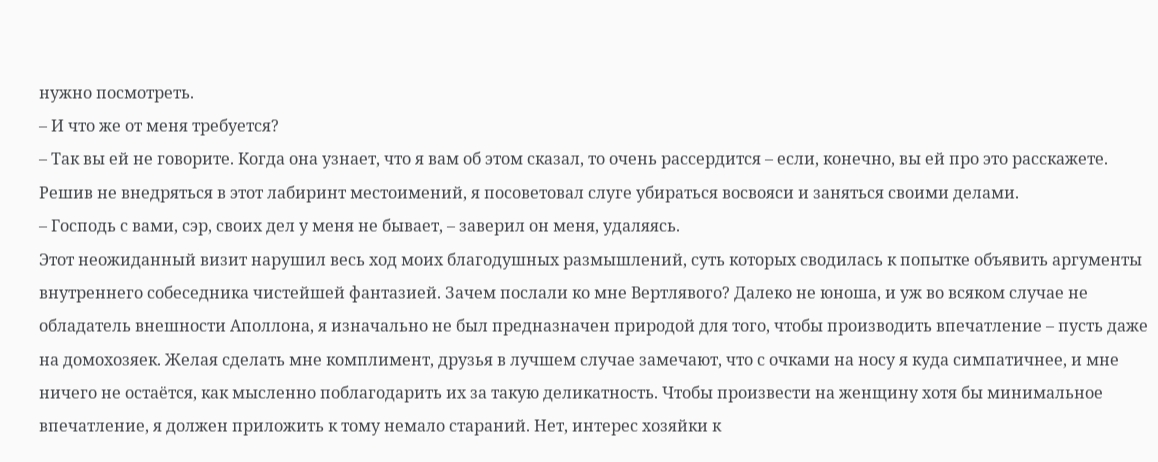нужно посмотреть.
– И что же от меня требуется?
– Так вы ей не говорите. Когда она узнает, что я вам об этом сказал, то очень рассердится – если, конечно, вы ей про это расскажете.
Решив не внедряться в этот лабиринт местоимений, я посоветовал слуге убираться восвояси и заняться своими делами.
– Господь с вами, сэр, своих дел у меня не бывает, – заверил он меня, удаляясь.
Этот неожиданный визит нарушил весь ход моих благодушных размышлений, суть которых сводилась к попытке объявить аргументы внутреннего собеседника чистейшей фантазией. Зачем послали ко мне Вертлявого? Далеко не юноша, и уж во всяком случае не обладатель внешности Аполлона, я изначально не был предназначен природой для того, чтобы производить впечатление – пусть даже на домохозяек. Желая сделать мне комплимент, друзья в лучшем случае замечают, что с очками на носу я куда симпатичнее, и мне ничего не остаётся, как мысленно поблагодарить их за такую деликатность. Чтобы произвести на женщину хотя бы минимальное впечатление, я должен приложить к тому немало стараний. Нет, интерес хозяйки к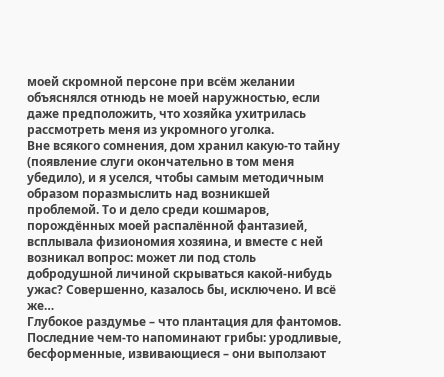моей скромной персоне при всём желании объяснялся отнюдь не моей наружностью, если даже предположить, что хозяйка ухитрилась рассмотреть меня из укромного уголка.
Вне всякого сомнения, дом хранил какую-то тайну (появление слуги окончательно в том меня убедило), и я уселся, чтобы самым методичным образом поразмыслить над возникшей проблемой. То и дело среди кошмаров, порождённых моей распалённой фантазией, всплывала физиономия хозяина, и вместе с ней возникал вопрос: может ли под столь добродушной личиной скрываться какой-нибудь ужас? Совершенно, казалось бы, исключено. И всё же…
Глубокое раздумье – что плантация для фантомов. Последние чем-то напоминают грибы: уродливые, бесформенные, извивающиеся – они выползают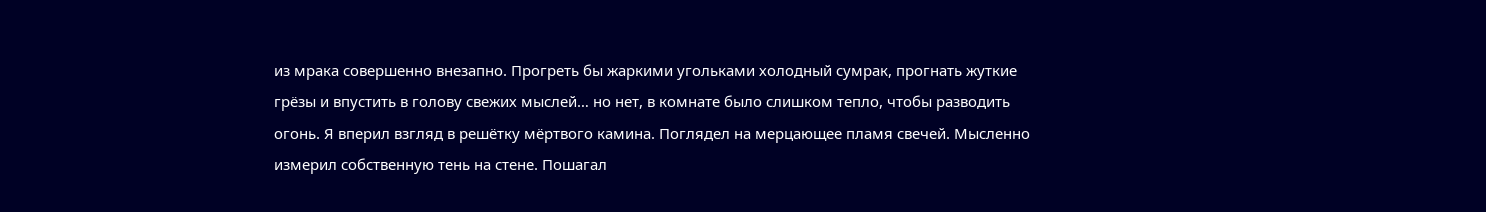из мрака совершенно внезапно. Прогреть бы жаркими угольками холодный сумрак, прогнать жуткие грёзы и впустить в голову свежих мыслей… но нет, в комнате было слишком тепло, чтобы разводить огонь. Я вперил взгляд в решётку мёртвого камина. Поглядел на мерцающее пламя свечей. Мысленно измерил собственную тень на стене. Пошагал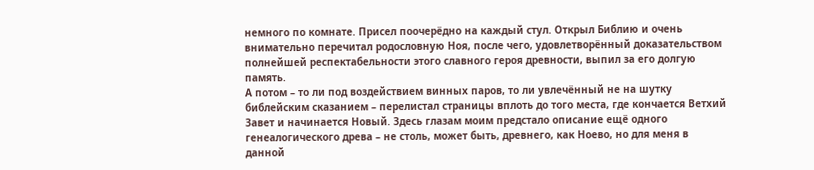немного по комнате. Присел поочерёдно на каждый стул. Открыл Библию и очень внимательно перечитал родословную Ноя, после чего, удовлетворённый доказательством полнейшей респектабельности этого славного героя древности, выпил за его долгую память.
А потом – то ли под воздействием винных паров, то ли увлечённый не на шутку библейским сказанием – перелистал страницы вплоть до того места, где кончается Ветхий Завет и начинается Новый. Здесь глазам моим предстало описание ещё одного генеалогического древа – не столь, может быть, древнего, как Ноево, но для меня в данной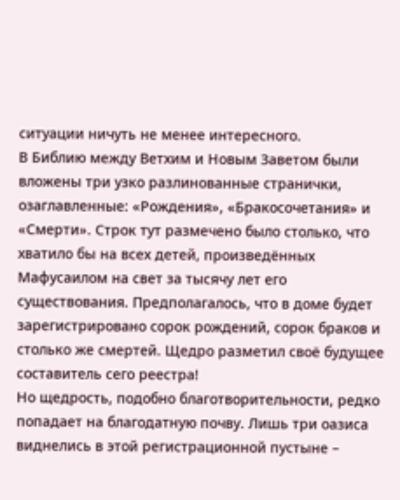ситуации ничуть не менее интересного.
В Библию между Ветхим и Новым Заветом были вложены три узко разлинованные странички, озаглавленные: «Рождения», «Бракосочетания» и «Смерти». Строк тут размечено было столько, что хватило бы на всех детей, произведённых Мафусаилом на свет за тысячу лет его существования. Предполагалось, что в доме будет зарегистрировано сорок рождений, сорок браков и столько же смертей. Щедро разметил своё будущее составитель сего реестра!
Но щедрость, подобно благотворительности, редко попадает на благодатную почву. Лишь три оазиса виднелись в этой регистрационной пустыне –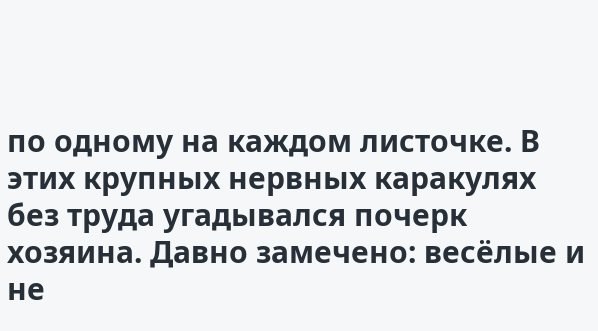по одному на каждом листочке. В этих крупных нервных каракулях без труда угадывался почерк хозяина. Давно замечено: весёлые и не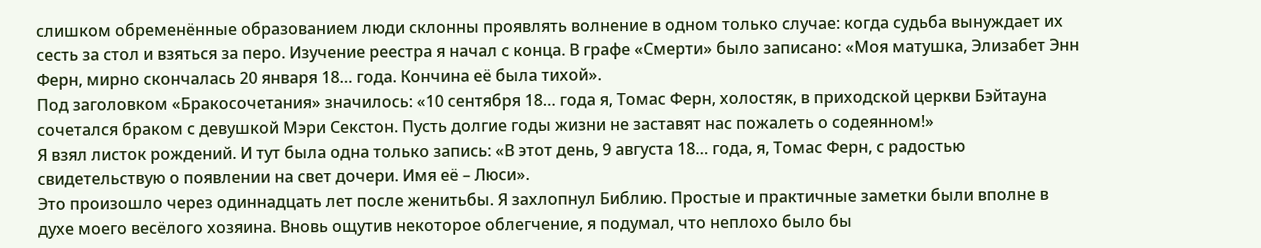слишком обременённые образованием люди склонны проявлять волнение в одном только случае: когда судьба вынуждает их сесть за стол и взяться за перо. Изучение реестра я начал с конца. В графе «Смерти» было записано: «Моя матушка, Элизабет Энн Ферн, мирно скончалась 20 января 18… года. Кончина её была тихой».
Под заголовком «Бракосочетания» значилось: «10 сентября 18… года я, Томас Ферн, холостяк, в приходской церкви Бэйтауна сочетался браком с девушкой Мэри Секстон. Пусть долгие годы жизни не заставят нас пожалеть о содеянном!»
Я взял листок рождений. И тут была одна только запись: «В этот день, 9 августа 18… года, я, Томас Ферн, с радостью свидетельствую о появлении на свет дочери. Имя её – Люси».
Это произошло через одиннадцать лет после женитьбы. Я захлопнул Библию. Простые и практичные заметки были вполне в духе моего весёлого хозяина. Вновь ощутив некоторое облегчение, я подумал, что неплохо было бы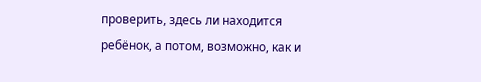проверить, здесь ли находится ребёнок, а потом, возможно, как и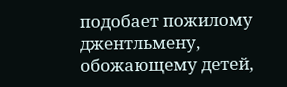подобает пожилому джентльмену, обожающему детей,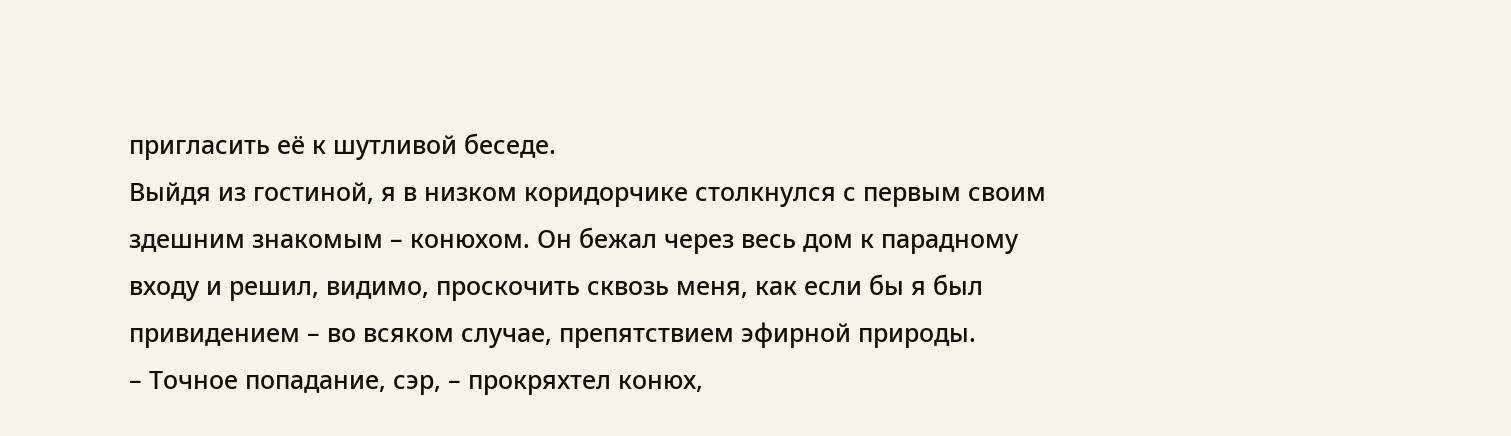пригласить её к шутливой беседе.
Выйдя из гостиной, я в низком коридорчике столкнулся с первым своим здешним знакомым – конюхом. Он бежал через весь дом к парадному входу и решил, видимо, проскочить сквозь меня, как если бы я был привидением – во всяком случае, препятствием эфирной природы.
– Точное попадание, сэр, – прокряхтел конюх,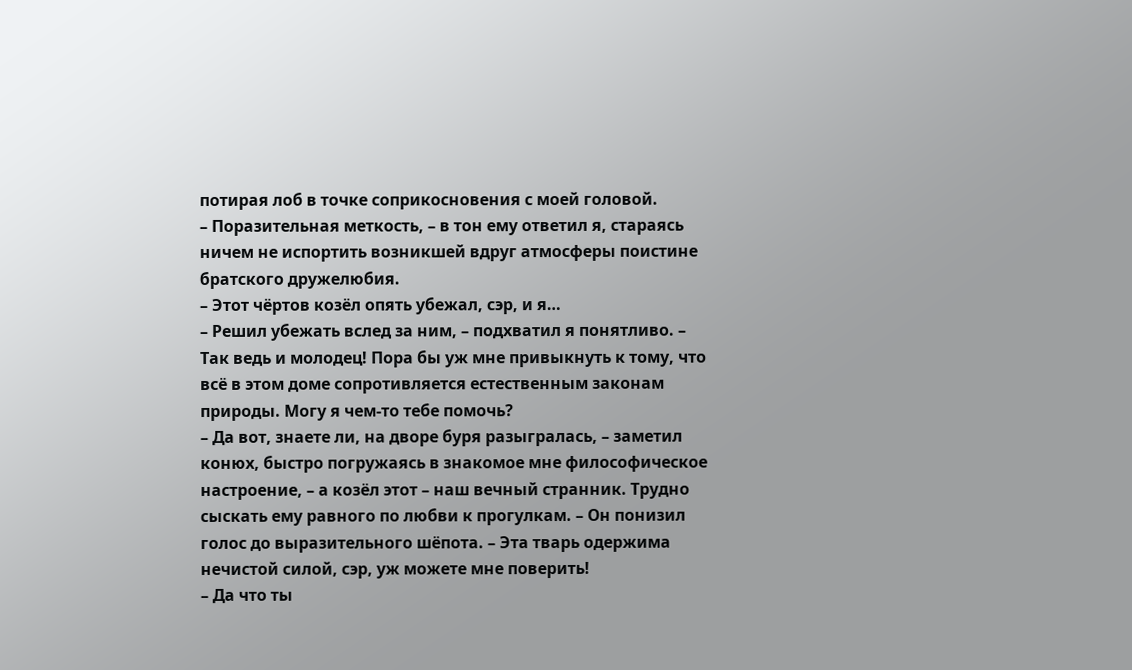потирая лоб в точке соприкосновения с моей головой.
– Поразительная меткость, – в тон ему ответил я, стараясь ничем не испортить возникшей вдруг атмосферы поистине братского дружелюбия.
– Этот чёртов козёл опять убежал, сэр, и я…
– Решил убежать вслед за ним, – подхватил я понятливо. – Так ведь и молодец! Пора бы уж мне привыкнуть к тому, что всё в этом доме сопротивляется естественным законам природы. Могу я чем-то тебе помочь?
– Да вот, знаете ли, на дворе буря разыгралась, – заметил конюх, быстро погружаясь в знакомое мне философическое настроение, – а козёл этот – наш вечный странник. Трудно сыскать ему равного по любви к прогулкам. – Он понизил голос до выразительного шёпота. – Эта тварь одержима нечистой силой, сэр, уж можете мне поверить!
– Да что ты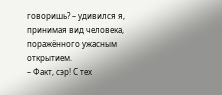говоришь? – удивился я, принимая вид человека, поражённого ужасным открытием.
– Факт, сэр! С тех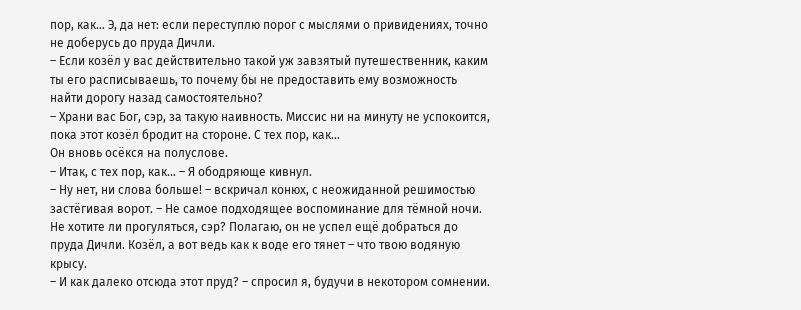пор, как… Э, да нет: если переступлю порог с мыслями о привидениях, точно не доберусь до пруда Дичли.
– Если козёл у вас действительно такой уж завзятый путешественник, каким ты его расписываешь, то почему бы не предоставить ему возможность найти дорогу назад самостоятельно?
– Храни вас Бог, сэр, за такую наивность. Миссис ни на минуту не успокоится, пока этот козёл бродит на стороне. С тех пор, как…
Он вновь осёкся на полуслове.
– Итак, с тех пор, как… – Я ободряюще кивнул.
– Ну нет, ни слова больше! – вскричал конюх, с неожиданной решимостью застёгивая ворот. – Не самое подходящее воспоминание для тёмной ночи. Не хотите ли прогуляться, сэр? Полагаю, он не успел ещё добраться до пруда Дичли. Козёл, а вот ведь как к воде его тянет – что твою водяную крысу.
– И как далеко отсюда этот пруд? – спросил я, будучи в некотором сомнении.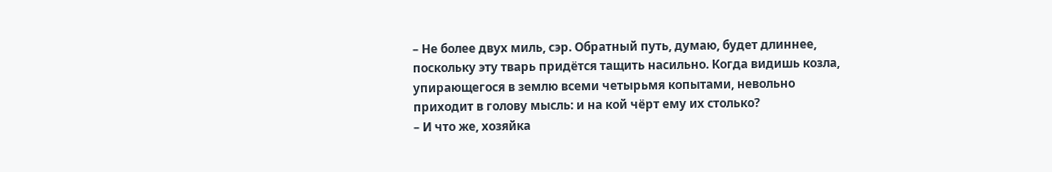– Не более двух миль, сэр. Обратный путь, думаю, будет длиннее, поскольку эту тварь придётся тащить насильно. Когда видишь козла, упирающегося в землю всеми четырьмя копытами, невольно приходит в голову мысль: и на кой чёрт ему их столько?
– И что же, хозяйка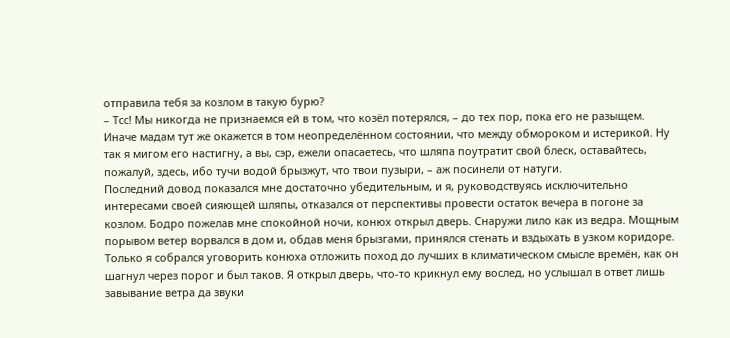отправила тебя за козлом в такую бурю?
– Тсс! Мы никогда не признаемся ей в том, что козёл потерялся, – до тех пор, пока его не разыщем. Иначе мадам тут же окажется в том неопределённом состоянии, что между обмороком и истерикой. Ну так я мигом его настигну, а вы, сэр, ежели опасаетесь, что шляпа поутратит свой блеск, оставайтесь, пожалуй, здесь, ибо тучи водой брызжут, что твои пузыри, – аж посинели от натуги.
Последний довод показался мне достаточно убедительным, и я, руководствуясь исключительно интересами своей сияющей шляпы, отказался от перспективы провести остаток вечера в погоне за козлом. Бодро пожелав мне спокойной ночи, конюх открыл дверь. Снаружи лило как из ведра. Мощным порывом ветер ворвался в дом и, обдав меня брызгами, принялся стенать и вздыхать в узком коридоре. Только я собрался уговорить конюха отложить поход до лучших в климатическом смысле времён, как он шагнул через порог и был таков. Я открыл дверь, что-то крикнул ему вослед, но услышал в ответ лишь завывание ветра да звуки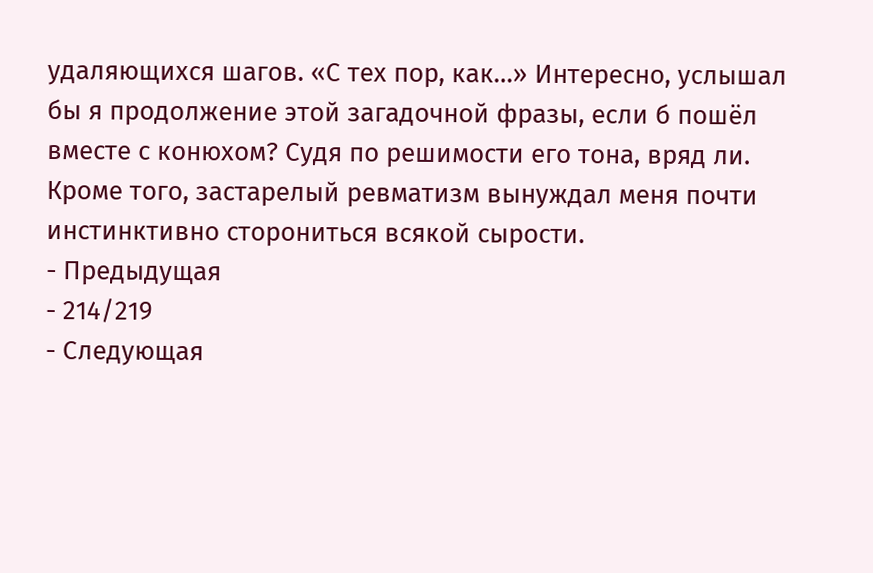удаляющихся шагов. «С тех пор, как…» Интересно, услышал бы я продолжение этой загадочной фразы, если б пошёл вместе с конюхом? Судя по решимости его тона, вряд ли. Кроме того, застарелый ревматизм вынуждал меня почти инстинктивно сторониться всякой сырости.
- Предыдущая
- 214/219
- Следующая